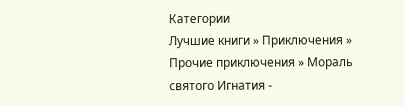Категории
Лучшие книги » Приключения » Прочие приключения » Мораль святого Игнатия -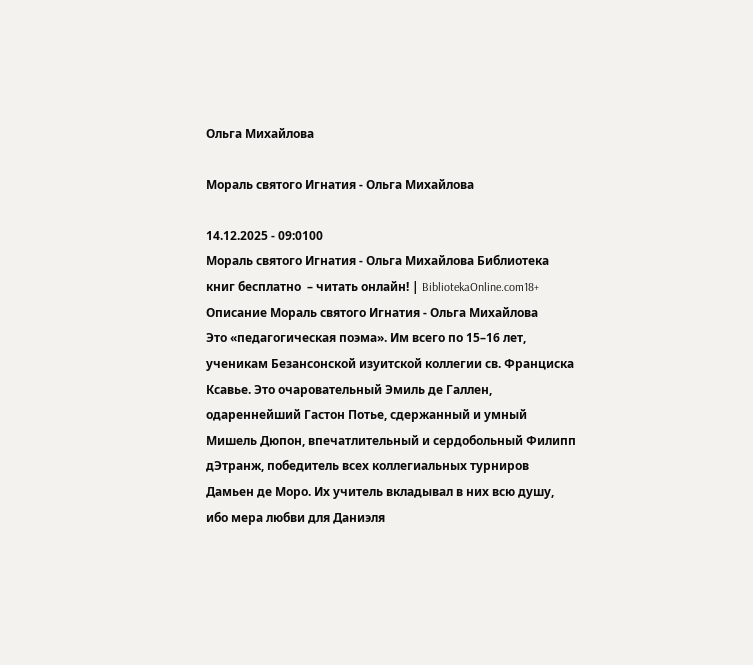Ольга Михайлова

Мораль святого Игнатия - Ольга Михайлова

14.12.2025 - 09:0100
Мораль святого Игнатия - Ольга Михайлова Библиотека книг бесплатно  – читать онлайн! | BibliotekaOnline.com18+
Описание Мораль святого Игнатия - Ольга Михайлова
Это «педагогическая поэма». Им всего по 15–16 лет, ученикам Безансонской изуитской коллегии св. Франциска Ксавье. Это очаровательный Эмиль де Галлен, одареннейший Гастон Потье, сдержанный и умный Мишель Дюпон, впечатлительный и сердобольный Филипп дЭтранж, победитель всех коллегиальных турниров Дамьен де Моро. Их учитель вкладывал в них всю душу, ибо мера любви для Даниэля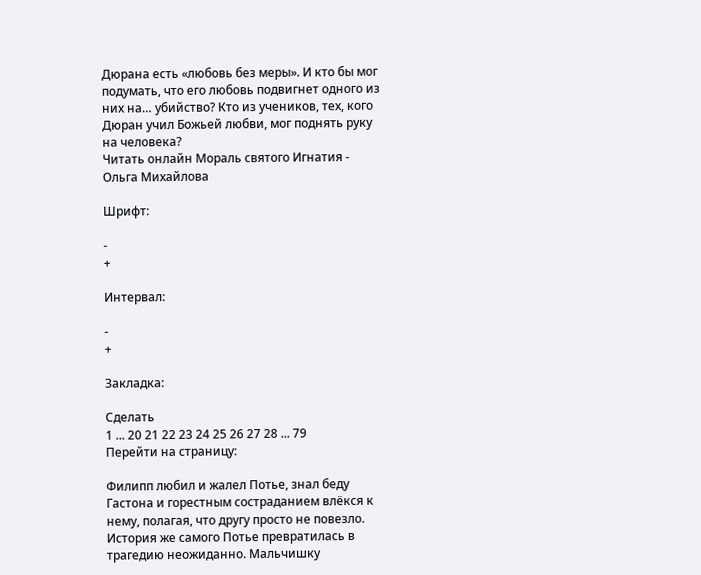Дюрана есть «любовь без меры». И кто бы мог подумать, что его любовь подвигнет одного из них на… убийство? Кто из учеников, тех, кого Дюран учил Божьей любви, мог поднять руку на человека?
Читать онлайн Мораль святого Игнатия - Ольга Михайлова

Шрифт:

-
+

Интервал:

-
+

Закладка:

Сделать
1 ... 20 21 22 23 24 25 26 27 28 ... 79
Перейти на страницу:

Филипп любил и жалел Потье, знал беду Гастона и горестным состраданием влёкся к нему, полагая, что другу просто не повезло. История же самого Потье превратилась в трагедию неожиданно. Мальчишку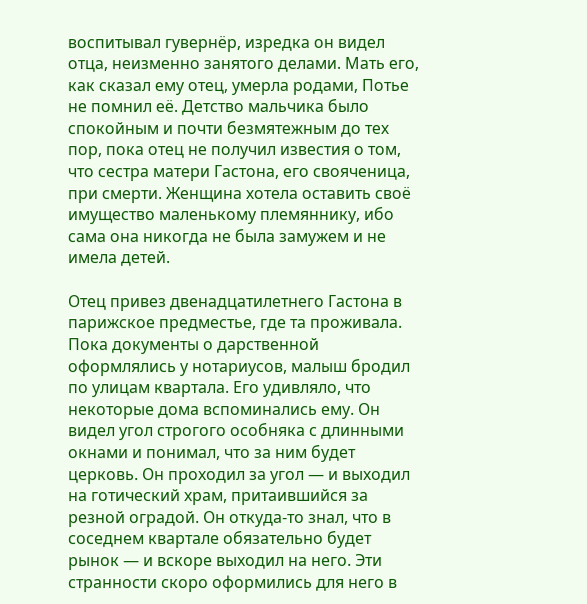воспитывал гувернёр, изредка он видел отца, неизменно занятого делами. Мать его, как сказал ему отец, умерла родами, Потье не помнил её. Детство мальчика было спокойным и почти безмятежным до тех пор, пока отец не получил известия о том, что сестра матери Гастона, его свояченица, при смерти. Женщина хотела оставить своё имущество маленькому племяннику, ибо сама она никогда не была замужем и не имела детей.

Отец привез двенадцатилетнего Гастона в парижское предместье, где та проживала. Пока документы о дарственной оформлялись у нотариусов, малыш бродил по улицам квартала. Его удивляло, что некоторые дома вспоминались ему. Он видел угол строгого особняка с длинными окнами и понимал, что за ним будет церковь. Он проходил за угол — и выходил на готический храм, притаившийся за резной оградой. Он откуда-то знал, что в соседнем квартале обязательно будет рынок — и вскоре выходил на него. Эти странности скоро оформились для него в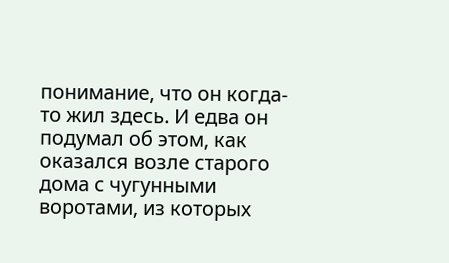понимание, что он когда-то жил здесь. И едва он подумал об этом, как оказался возле старого дома с чугунными воротами, из которых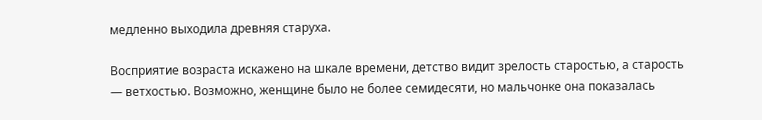медленно выходила древняя старуха.

Восприятие возраста искажено на шкале времени, детство видит зрелость старостью, а старость — ветхостью. Возможно, женщине было не более семидесяти, но мальчонке она показалась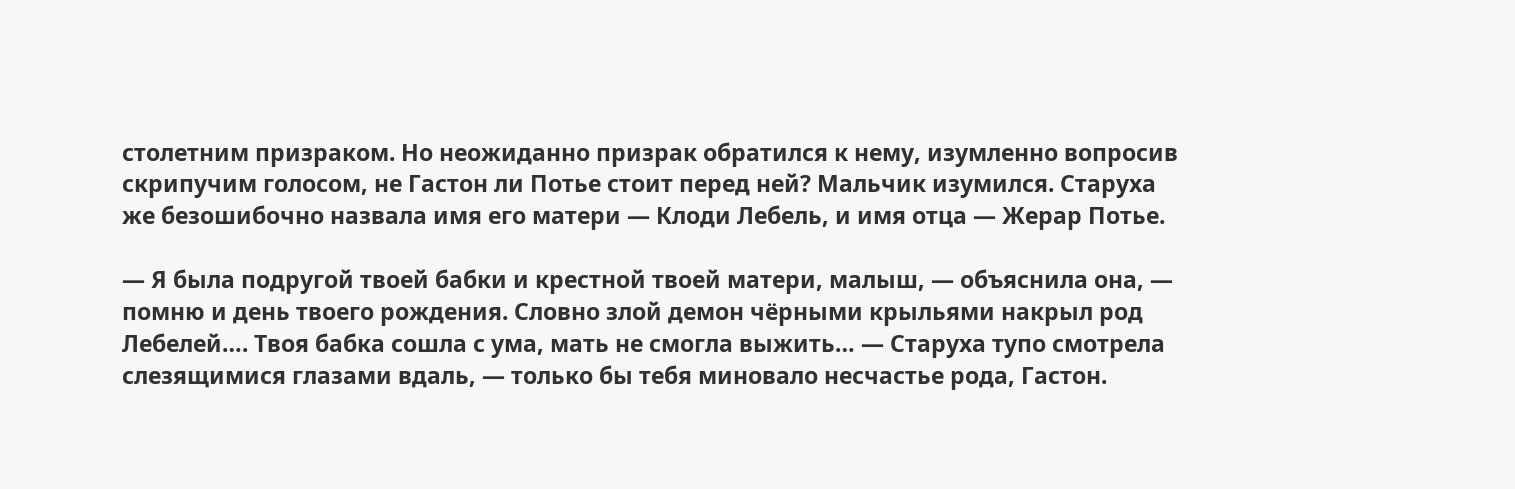столетним призраком. Но неожиданно призрак обратился к нему, изумленно вопросив скрипучим голосом, не Гастон ли Потье стоит перед ней? Мальчик изумился. Старуха же безошибочно назвала имя его матери — Клоди Лебель, и имя отца — Жерар Потье.

— Я была подругой твоей бабки и крестной твоей матери, малыш, — объяснила она, — помню и день твоего рождения. Словно злой демон чёрными крыльями накрыл род Лебелей…. Твоя бабка сошла с ума, мать не смогла выжить… — Старуха тупо смотрела слезящимися глазами вдаль, — только бы тебя миновало несчастье рода, Гастон.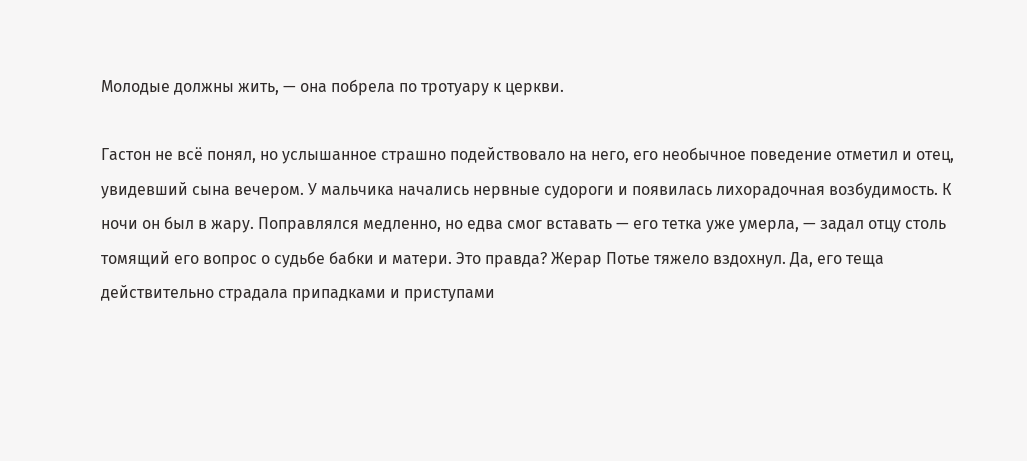Молодые должны жить, — она побрела по тротуару к церкви.

Гастон не всё понял, но услышанное страшно подействовало на него, его необычное поведение отметил и отец, увидевший сына вечером. У мальчика начались нервные судороги и появилась лихорадочная возбудимость. К ночи он был в жару. Поправлялся медленно, но едва смог вставать — его тетка уже умерла, — задал отцу столь томящий его вопрос о судьбе бабки и матери. Это правда? Жерар Потье тяжело вздохнул. Да, его теща действительно страдала припадками и приступами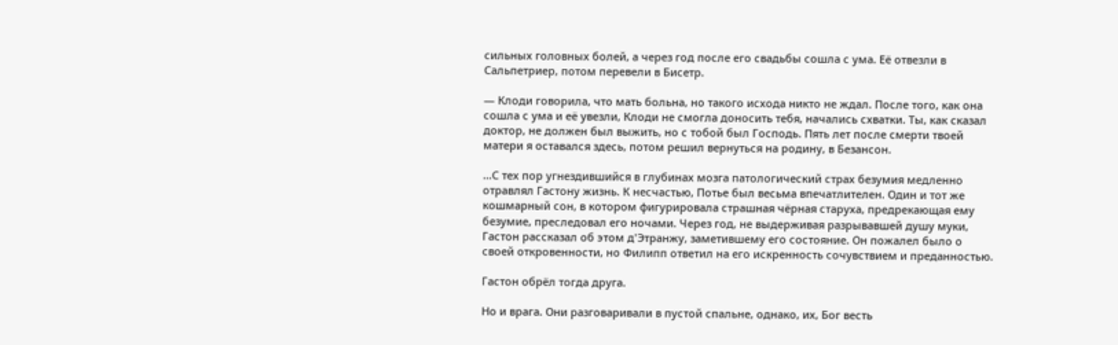сильных головных болей, а через год после его свадьбы сошла с ума. Её отвезли в Сальпетриер, потом перевели в Бисетр.

— Клоди говорила, что мать больна, но такого исхода никто не ждал. После того, как она сошла с ума и её увезли, Клоди не смогла доносить тебя, начались схватки. Ты, как сказал доктор, не должен был выжить, но с тобой был Господь. Пять лет после смерти твоей матери я оставался здесь, потом решил вернуться на родину, в Безансон.

…С тех пор угнездившийся в глубинах мозга патологический страх безумия медленно отравлял Гастону жизнь. К несчастью, Потье был весьма впечатлителен. Один и тот же кошмарный сон, в котором фигурировала страшная чёрная старуха, предрекающая ему безумие, преследовал его ночами. Через год, не выдерживая разрывавшей душу муки, Гастон рассказал об этом д'Этранжу, заметившему его состояние. Он пожалел было о своей откровенности, но Филипп ответил на его искренность сочувствием и преданностью.

Гастон обрёл тогда друга.

Но и врага. Они разговаривали в пустой спальне, однако, их, Бог весть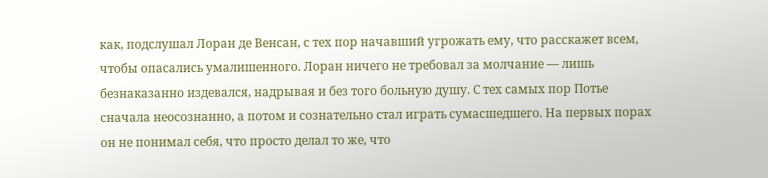как, подслушал Лоран де Венсан, с тех пор начавший угрожать ему, что расскажет всем, чтобы опасались умалишенного. Лоран ничего не требовал за молчание — лишь безнаказанно издевался, надрывая и без того больную душу. С тех самых пор Потье сначала неосознанно, а потом и сознательно стал играть сумасшедшего. На первых порах он не понимал себя, что просто делал то же, что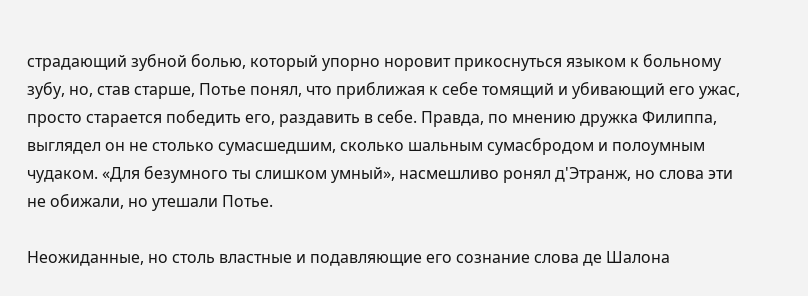страдающий зубной болью, который упорно норовит прикоснуться языком к больному зубу, но, став старше, Потье понял, что приближая к себе томящий и убивающий его ужас, просто старается победить его, раздавить в себе. Правда, по мнению дружка Филиппа, выглядел он не столько сумасшедшим, сколько шальным сумасбродом и полоумным чудаком. «Для безумного ты слишком умный», насмешливо ронял д'Этранж, но слова эти не обижали, но утешали Потье.

Неожиданные, но столь властные и подавляющие его сознание слова де Шалона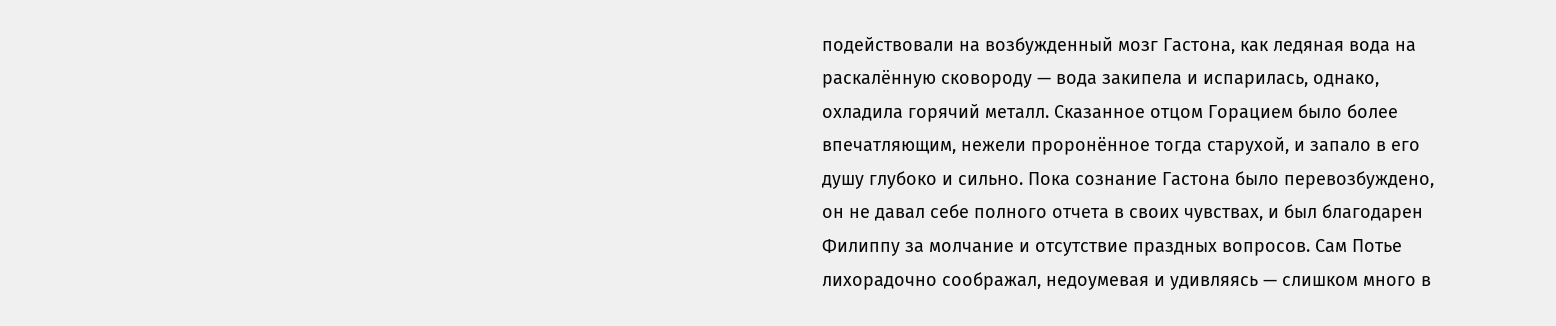подействовали на возбужденный мозг Гастона, как ледяная вода на раскалённую сковороду — вода закипела и испарилась, однако, охладила горячий металл. Сказанное отцом Горацием было более впечатляющим, нежели проронённое тогда старухой, и запало в его душу глубоко и сильно. Пока сознание Гастона было перевозбуждено, он не давал себе полного отчета в своих чувствах, и был благодарен Филиппу за молчание и отсутствие праздных вопросов. Сам Потье лихорадочно соображал, недоумевая и удивляясь — слишком много в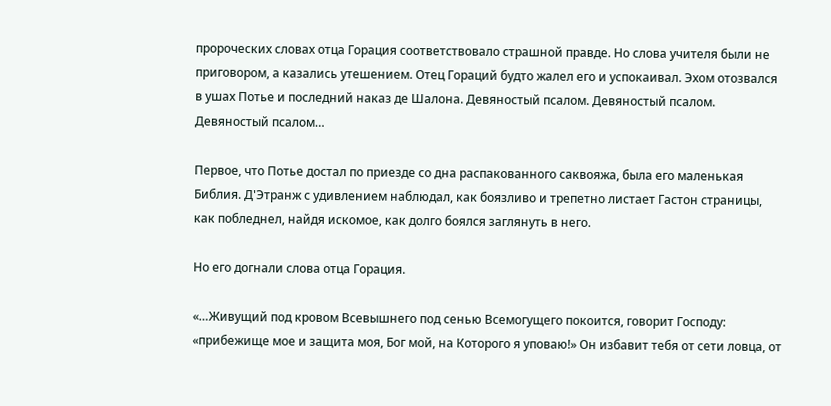пророческих словах отца Горация соответствовало страшной правде. Но слова учителя были не приговором, а казались утешением. Отец Гораций будто жалел его и успокаивал. Эхом отозвался в ушах Потье и последний наказ де Шалона. Девяностый псалом. Девяностый псалом. Девяностый псалом…

Первое, что Потье достал по приезде со дна распакованного саквояжа, была его маленькая Библия. Д'Этранж с удивлением наблюдал, как боязливо и трепетно листает Гастон страницы, как побледнел, найдя искомое, как долго боялся заглянуть в него.

Но его догнали слова отца Горация.

«…Живущий под кровом Всевышнего под сенью Всемогущего покоится, говорит Господу: «прибежище мое и защита моя, Бог мой, на Которого я уповаю!» Он избавит тебя от сети ловца, от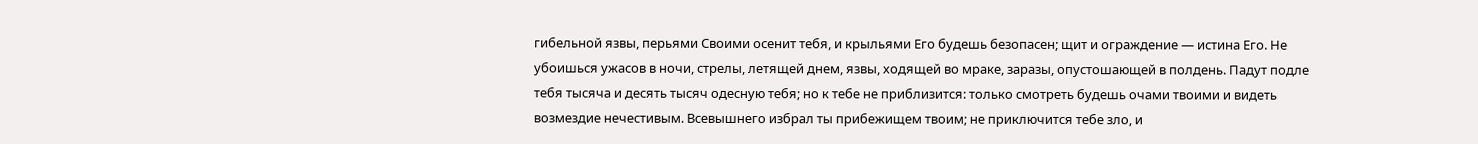гибельной язвы, перьями Своими осенит тебя, и крыльями Его будешь безопасен; щит и ограждение — истина Его. Не убоишься ужасов в ночи, стрелы, летящей днем, язвы, ходящей во мраке, заразы, опустошающей в полдень. Падут подле тебя тысяча и десять тысяч одесную тебя; но к тебе не приблизится: только смотреть будешь очами твоими и видеть возмездие нечестивым. Всевышнего избрал ты прибежищем твоим; не приключится тебе зло, и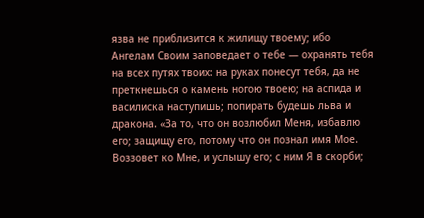язва не приблизится к жилищу твоему; ибо Ангелам Своим заповедает о тебе — охранять тебя на всех путях твоих: на руках понесут тебя, да не преткнешься о камень ногою твоею; на аспида и василиска наступишь; попирать будешь льва и дракона. «За то, что он возлюбил Меня, избавлю его; защищу его, потому что он познал имя Мое. Воззовет ко Мне, и услышу его; с ним Я в скорби;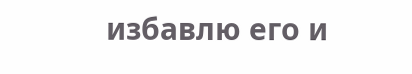избавлю его и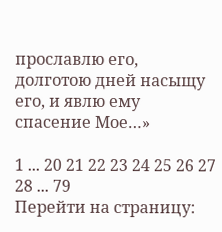прославлю его, долготою дней насыщу его, и явлю ему спасение Мое…»

1 ... 20 21 22 23 24 25 26 27 28 ... 79
Перейти на страницу: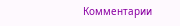Комментарии